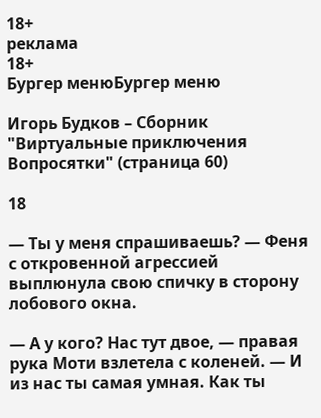18+
реклама
18+
Бургер менюБургер меню

Игорь Будков – Сборник "Виртуальные приключения Вопросятки" (страница 60)

18

— Ты у меня спрашиваешь? — Феня с откровенной агрессией выплюнула свою спичку в сторону лобового окна.

— А у кого? Нас тут двое, — правая рука Моти взлетела с коленей. — И из нас ты самая умная. Как ты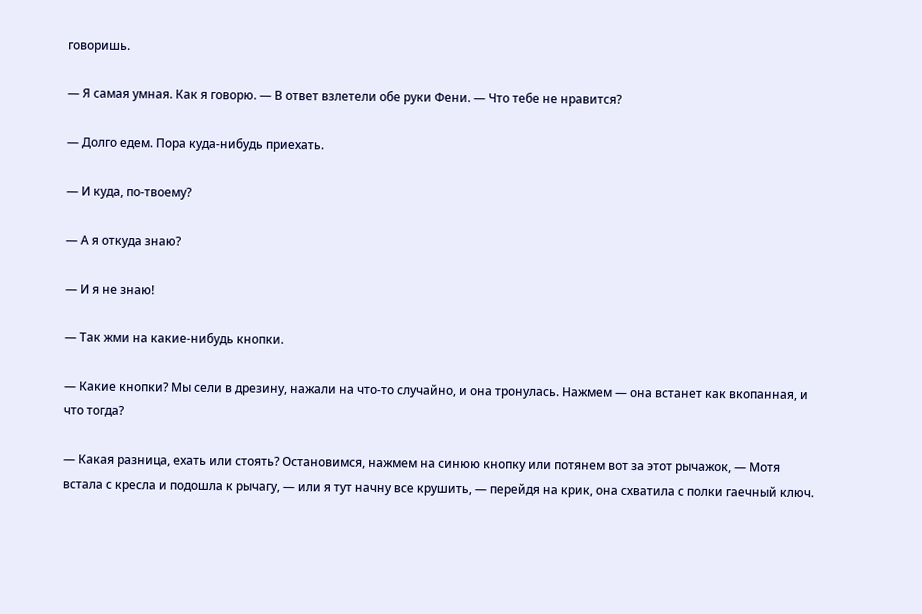говоришь.

— Я самая умная. Как я говорю. — В ответ взлетели обе руки Фени. — Что тебе не нравится?

— Долго едем. Пора куда-нибудь приехать.

— И куда, по-твоему?

— А я откуда знаю?

— И я не знаю!

— Так жми на какие-нибудь кнопки.

— Какие кнопки? Мы сели в дрезину, нажали на что-то случайно, и она тронулась. Нажмем — она встанет как вкопанная, и что тогда?

— Какая разница, ехать или стоять? Остановимся, нажмем на синюю кнопку или потянем вот за этот рычажок, — Мотя встала с кресла и подошла к рычагу, — или я тут начну все крушить, — перейдя на крик, она схватила с полки гаечный ключ.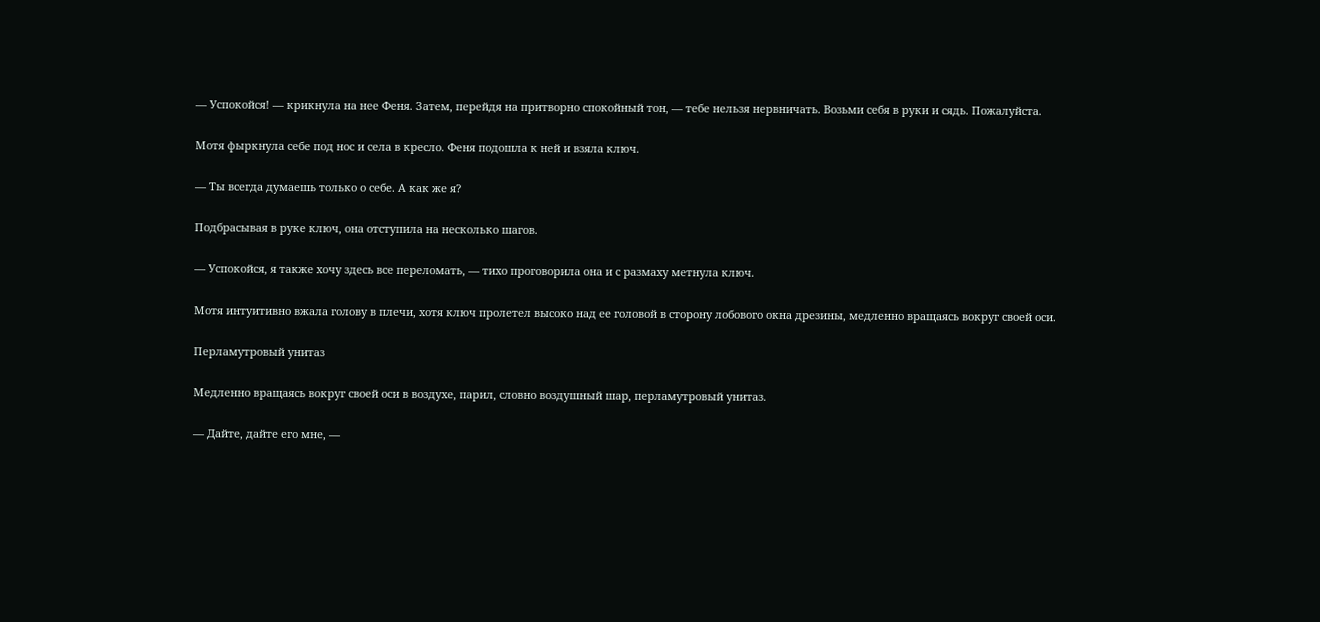— Успокойся! — крикнула на нее Феня. Затем, перейдя на притворно спокойный тон, — тебе нельзя нервничать. Возьми себя в руки и сядь. Пожалуйста.

Мотя фыркнула себе под нос и села в кресло. Феня подошла к ней и взяла ключ.

— Ты всегда думаешь только о себе. А как же я?

Подбрасывая в руке ключ, она отступила на несколько шагов.

— Успокойся, я также хочу здесь все переломать, — тихо проговорила она и с размаху метнула ключ.

Мотя интуитивно вжала голову в плечи, хотя ключ пролетел высоко над ее головой в сторону лобового окна дрезины, медленно вращаясь вокруг своей оси.

Перламутровый унитаз

Медленно вращаясь вокруг своей оси в воздухе, парил, словно воздушный шар, перламутровый унитаз.

— Дайте, дайте его мне, —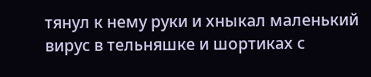тянул к нему руки и хныкал маленький вирус в тельняшке и шортиках с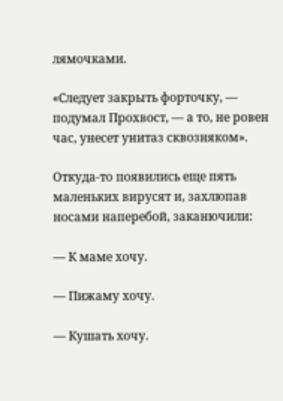лямочками.

«Следует закрыть форточку, — подумал Прохвост, — а то, не ровен час, унесет унитаз сквозняком».

Откуда-то появились еще пять маленьких вирусят и, захлюпав носами наперебой, заканючили:

— К маме хочу.

— Пижаму хочу.

— Кушать хочу.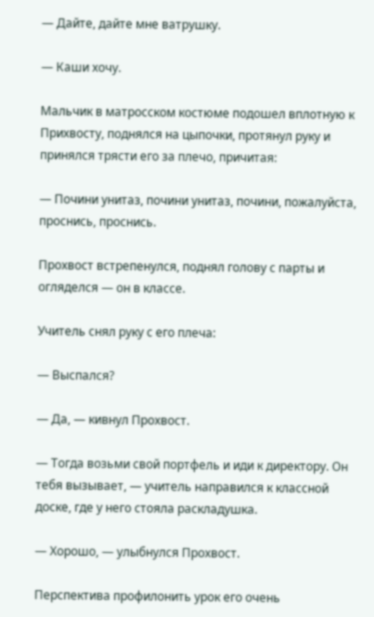— Дайте, дайте мне ватрушку.

— Каши хочу.

Мальчик в матросском костюме подошел вплотную к Прихвосту, поднялся на цыпочки, протянул руку и принялся трясти его за плечо, причитая:

— Почини унитаз, почини унитаз, почини, пожалуйста, проснись, проснись.

Прохвост встрепенулся, поднял голову с парты и огляделся — он в классе.

Учитель снял руку с его плеча:

— Выспался?

— Да, — кивнул Прохвост.

— Тогда возьми свой портфель и иди к директору. Он тебя вызывает, — учитель направился к классной доске, где у него стояла раскладушка.

— Хорошо, — улыбнулся Прохвост.

Перспектива профилонить урок его очень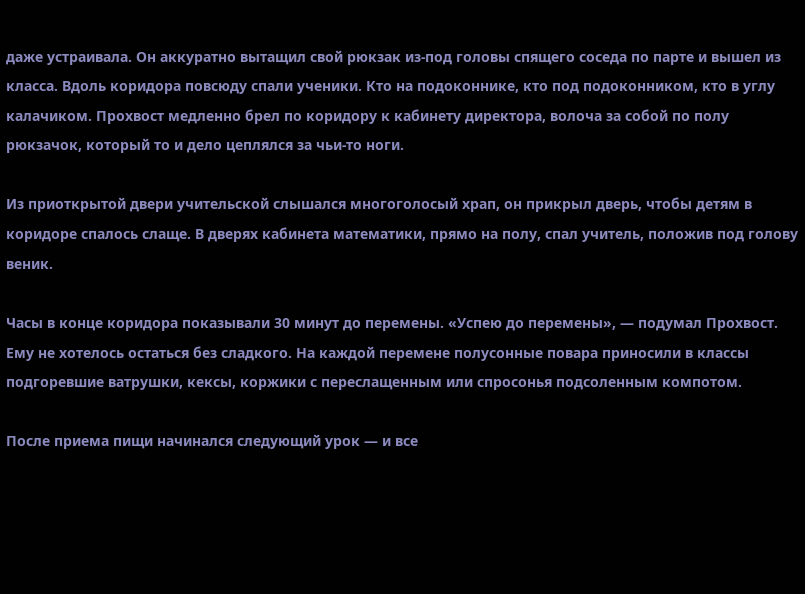даже устраивала. Он аккуратно вытащил свой рюкзак из-под головы спящего соседа по парте и вышел из класса. Вдоль коридора повсюду спали ученики. Кто на подоконнике, кто под подоконником, кто в углу калачиком. Прохвост медленно брел по коридору к кабинету директора, волоча за собой по полу рюкзачок, который то и дело цеплялся за чьи-то ноги.

Из приоткрытой двери учительской слышался многоголосый храп, он прикрыл дверь, чтобы детям в коридоре спалось слаще. В дверях кабинета математики, прямо на полу, спал учитель, положив под голову веник.

Часы в конце коридора показывали 30 минут до перемены. «Успею до перемены», — подумал Прохвост. Ему не хотелось остаться без сладкого. На каждой перемене полусонные повара приносили в классы подгоревшие ватрушки, кексы, коржики с переслащенным или спросонья подсоленным компотом.

После приема пищи начинался следующий урок — и все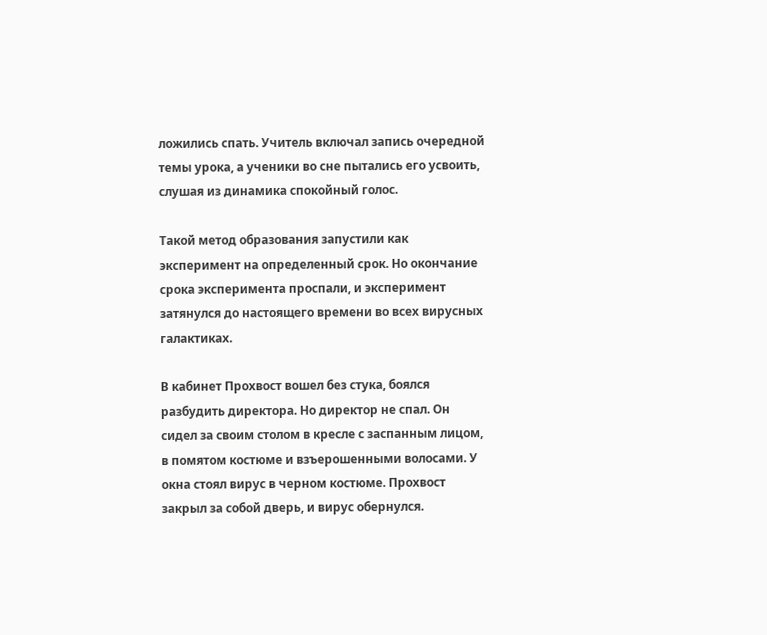ложились спать. Учитель включал запись очередной темы урока, а ученики во сне пытались его усвоить, слушая из динамика спокойный голос.

Такой метод образования запустили как эксперимент на определенный срок. Но окончание срока эксперимента проспали, и эксперимент затянулся до настоящего времени во всех вирусных галактиках.

В кабинет Прохвост вошел без стука, боялся разбудить директора. Но директор не спал. Он сидел за своим столом в кресле с заспанным лицом, в помятом костюме и взъерошенными волосами. У окна стоял вирус в черном костюме. Прохвост закрыл за собой дверь, и вирус обернулся.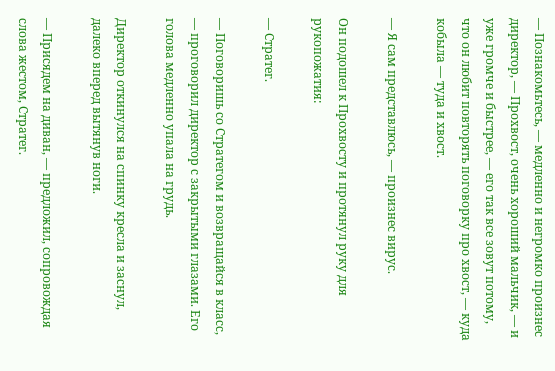— Познакомьтесь, — медленно и негромко произнес директор, — Прохвост, очень хороший мальчик, — и уже громче и быстрее, — его так все зовут потому, что он любит повторять поговорку про хвост, — куда кобыла — туда и хвост.

— Я сам представлюсь, — произнес вирус.

Он подошел к Прохвосту и протянул руку для рукопожатия:

— Стратег.

— Поговоришь со Стратегом и возвращайся в класс, — проговорил директор с закрытыми глазами. Его голова медленно упала на грудь.

Директор откинулся на спинку кресла и заснул, далеко вперед вытянув ноги.

— Присядем на диван, — предложил, сопровождая слова жестом, Стратег.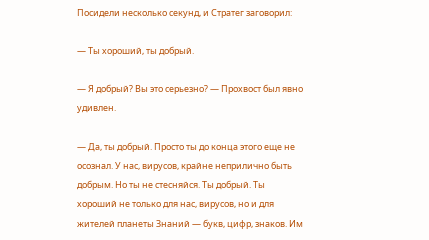Посидели несколько секунд, и Стратег заговорил:

— Ты хороший, ты добрый.

— Я добрый? Вы это серьезно? — Прохвост был явно удивлен.

— Да, ты добрый. Просто ты до конца этого еще не осознал. У нас, вирусов, крайне неприлично быть добрым. Но ты не стесняйся. Ты добрый. Ты хороший не только для нас, вирусов, но и для жителей планеты Знаний — букв, цифр, знаков. Им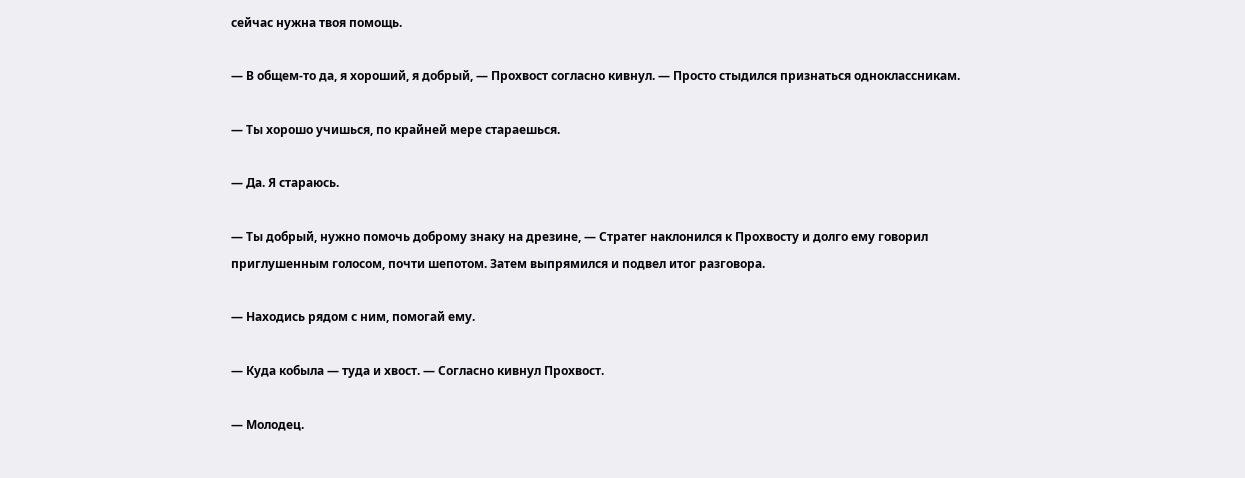сейчас нужна твоя помощь.

— В общем-то да, я хороший, я добрый, — Прохвост согласно кивнул. — Просто стыдился признаться одноклассникам.

— Ты хорошо учишься, по крайней мере стараешься.

— Да. Я стараюсь.

— Ты добрый, нужно помочь доброму знаку на дрезине, — Стратег наклонился к Прохвосту и долго ему говорил приглушенным голосом, почти шепотом. Затем выпрямился и подвел итог разговора.

— Находись рядом с ним, помогай ему.

— Куда кобыла — туда и хвост. — Согласно кивнул Прохвост.

— Молодец.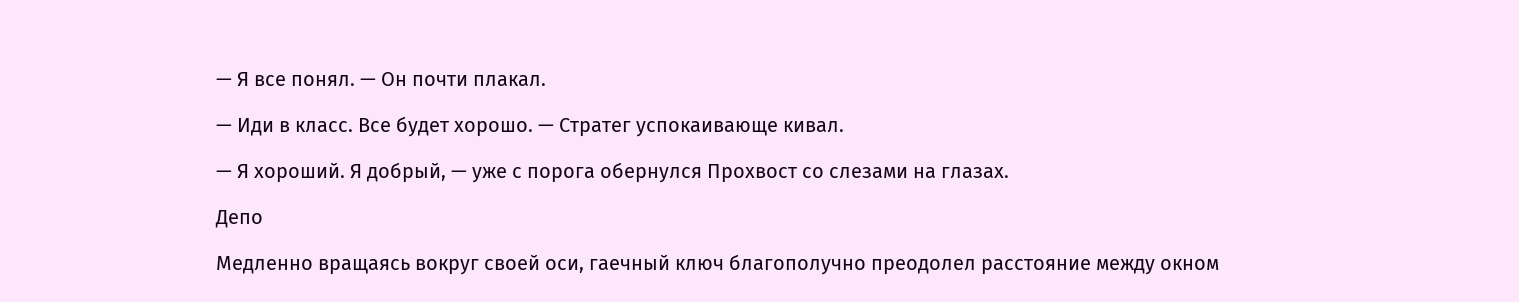— Я все понял. — Он почти плакал.

— Иди в класс. Все будет хорошо. — Стратег успокаивающе кивал.

— Я хороший. Я добрый, — уже с порога обернулся Прохвост со слезами на глазах.

Депо

Медленно вращаясь вокруг своей оси, гаечный ключ благополучно преодолел расстояние между окном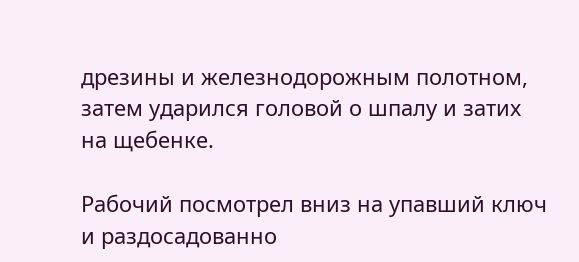дрезины и железнодорожным полотном, затем ударился головой о шпалу и затих на щебенке.

Рабочий посмотрел вниз на упавший ключ и раздосадованно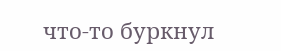что-то буркнул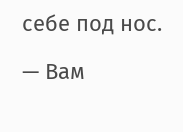себе под нос.

— Вам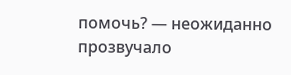помочь? — неожиданно прозвучало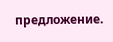предложение.